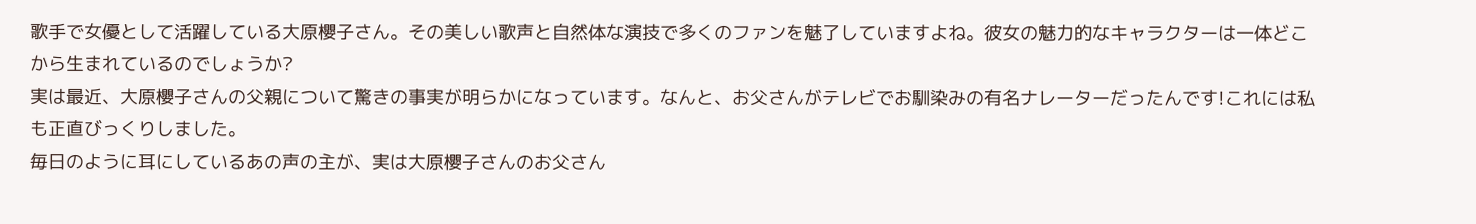歌手で女優として活躍している大原櫻子さん。その美しい歌声と自然体な演技で多くのファンを魅了していますよね。彼女の魅力的なキャラクターは一体どこから生まれているのでしょうか?
実は最近、大原櫻子さんの父親について驚きの事実が明らかになっています。なんと、お父さんがテレビでお馴染みの有名ナレーターだったんです!これには私も正直びっくりしました。
毎日のように耳にしているあの声の主が、実は大原櫻子さんのお父さん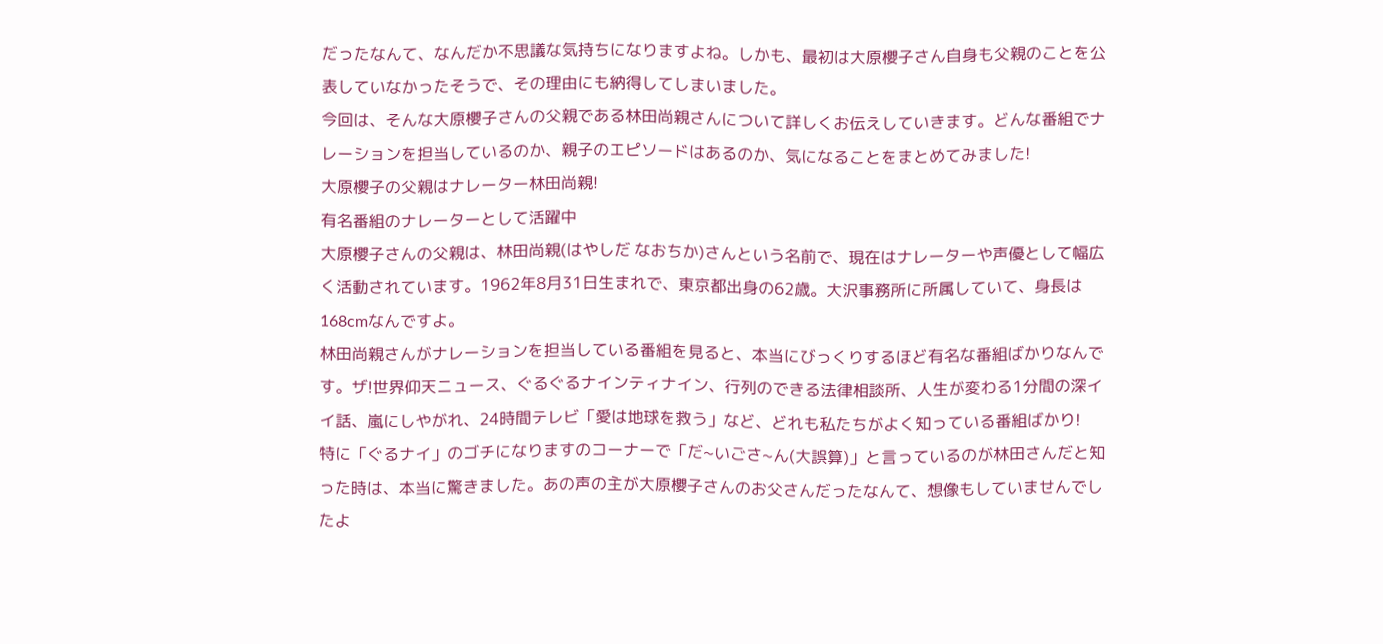だったなんて、なんだか不思議な気持ちになりますよね。しかも、最初は大原櫻子さん自身も父親のことを公表していなかったそうで、その理由にも納得してしまいました。
今回は、そんな大原櫻子さんの父親である林田尚親さんについて詳しくお伝えしていきます。どんな番組でナレーションを担当しているのか、親子のエピソードはあるのか、気になることをまとめてみました!
大原櫻子の父親はナレーター林田尚親!
有名番組のナレーターとして活躍中
大原櫻子さんの父親は、林田尚親(はやしだ なおちか)さんという名前で、現在はナレーターや声優として幅広く活動されています。1962年8月31日生まれで、東京都出身の62歳。大沢事務所に所属していて、身長は168cmなんですよ。
林田尚親さんがナレーションを担当している番組を見ると、本当にびっくりするほど有名な番組ばかりなんです。ザ!世界仰天ニュース、ぐるぐるナインティナイン、行列のできる法律相談所、人生が変わる1分間の深イイ話、嵐にしやがれ、24時間テレビ「愛は地球を救う」など、どれも私たちがよく知っている番組ばかり!
特に「ぐるナイ」のゴチになりますのコーナーで「だ~いごさ~ん(大誤算)」と言っているのが林田さんだと知った時は、本当に驚きました。あの声の主が大原櫻子さんのお父さんだったなんて、想像もしていませんでしたよ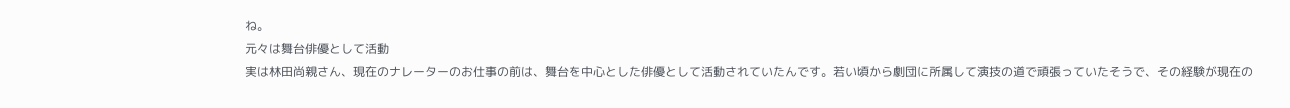ね。
元々は舞台俳優として活動
実は林田尚親さん、現在のナレーターのお仕事の前は、舞台を中心とした俳優として活動されていたんです。若い頃から劇団に所属して演技の道で頑張っていたそうで、その経験が現在の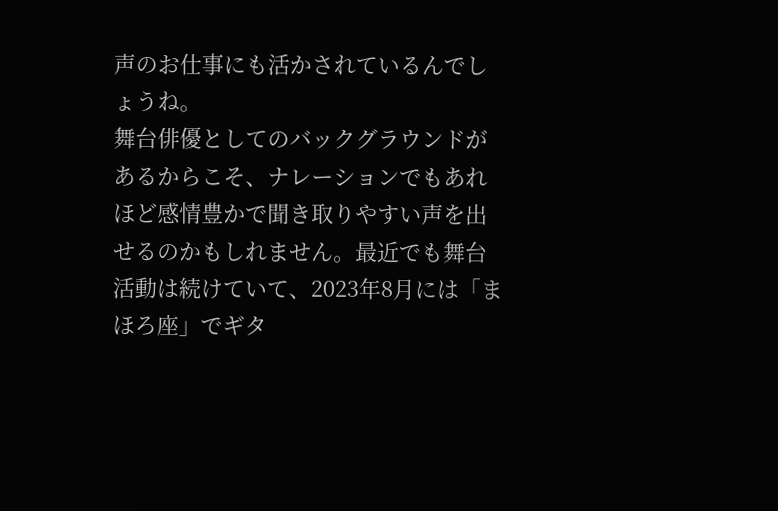声のお仕事にも活かされているんでしょうね。
舞台俳優としてのバックグラウンドがあるからこそ、ナレーションでもあれほど感情豊かで聞き取りやすい声を出せるのかもしれません。最近でも舞台活動は続けていて、2023年8月には「まほろ座」でギタ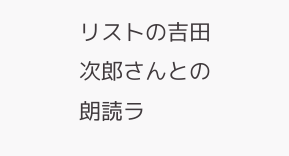リストの吉田次郎さんとの朗読ラ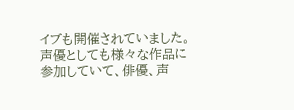イブも開催されていました。
声優としても様々な作品に参加していて、俳優、声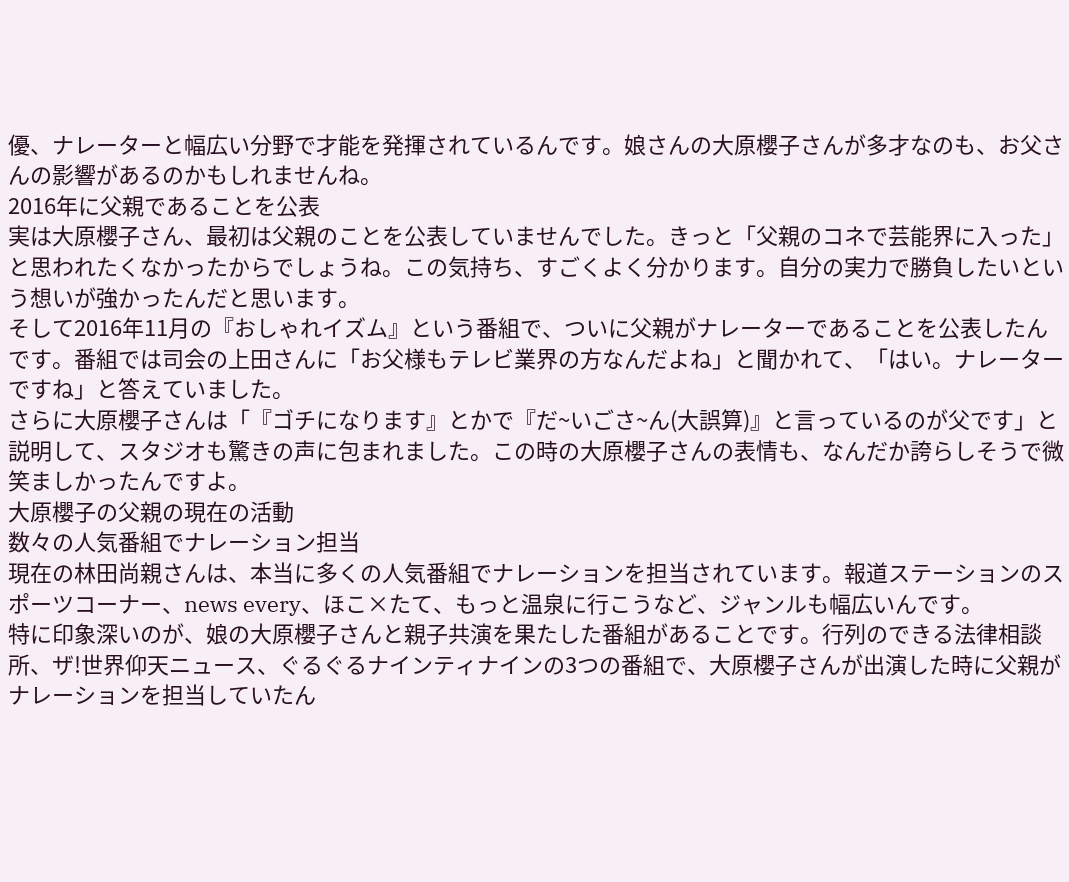優、ナレーターと幅広い分野で才能を発揮されているんです。娘さんの大原櫻子さんが多才なのも、お父さんの影響があるのかもしれませんね。
2016年に父親であることを公表
実は大原櫻子さん、最初は父親のことを公表していませんでした。きっと「父親のコネで芸能界に入った」と思われたくなかったからでしょうね。この気持ち、すごくよく分かります。自分の実力で勝負したいという想いが強かったんだと思います。
そして2016年11月の『おしゃれイズム』という番組で、ついに父親がナレーターであることを公表したんです。番組では司会の上田さんに「お父様もテレビ業界の方なんだよね」と聞かれて、「はい。ナレーターですね」と答えていました。
さらに大原櫻子さんは「『ゴチになります』とかで『だ~いごさ~ん(大誤算)』と言っているのが父です」と説明して、スタジオも驚きの声に包まれました。この時の大原櫻子さんの表情も、なんだか誇らしそうで微笑ましかったんですよ。
大原櫻子の父親の現在の活動
数々の人気番組でナレーション担当
現在の林田尚親さんは、本当に多くの人気番組でナレーションを担当されています。報道ステーションのスポーツコーナー、news every、ほこ×たて、もっと温泉に行こうなど、ジャンルも幅広いんです。
特に印象深いのが、娘の大原櫻子さんと親子共演を果たした番組があることです。行列のできる法律相談所、ザ!世界仰天ニュース、ぐるぐるナインティナインの3つの番組で、大原櫻子さんが出演した時に父親がナレーションを担当していたん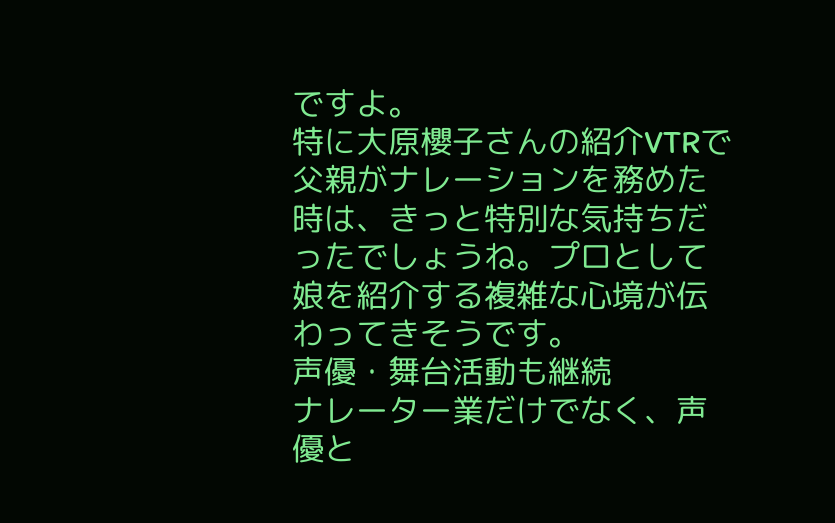ですよ。
特に大原櫻子さんの紹介VTRで父親がナレーションを務めた時は、きっと特別な気持ちだったでしょうね。プロとして娘を紹介する複雑な心境が伝わってきそうです。
声優・舞台活動も継続
ナレーター業だけでなく、声優と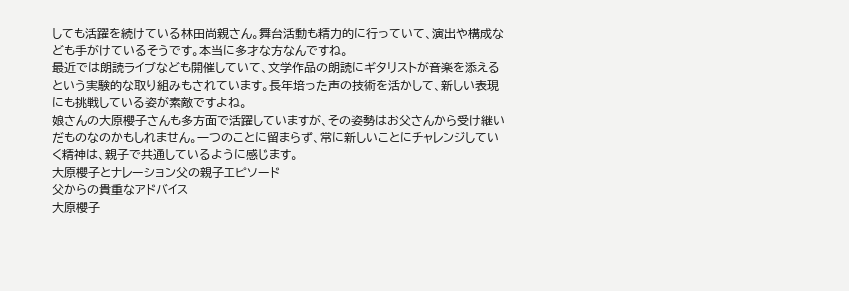しても活躍を続けている林田尚親さん。舞台活動も精力的に行っていて、演出や構成なども手がけているそうです。本当に多才な方なんですね。
最近では朗読ライブなども開催していて、文学作品の朗読にギタリストが音楽を添えるという実験的な取り組みもされています。長年培った声の技術を活かして、新しい表現にも挑戦している姿が素敵ですよね。
娘さんの大原櫻子さんも多方面で活躍していますが、その姿勢はお父さんから受け継いだものなのかもしれません。一つのことに留まらず、常に新しいことにチャレンジしていく精神は、親子で共通しているように感じます。
大原櫻子とナレーション父の親子エピソード
父からの貴重なアドバイス
大原櫻子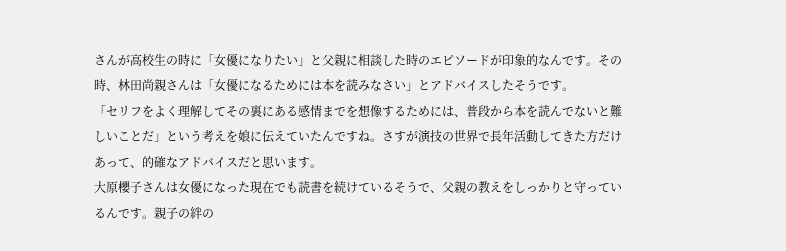さんが高校生の時に「女優になりたい」と父親に相談した時のエピソードが印象的なんです。その時、林田尚親さんは「女優になるためには本を読みなさい」とアドバイスしたそうです。
「セリフをよく理解してその裏にある感情までを想像するためには、普段から本を読んでないと難しいことだ」という考えを娘に伝えていたんですね。さすが演技の世界で長年活動してきた方だけあって、的確なアドバイスだと思います。
大原櫻子さんは女優になった現在でも読書を続けているそうで、父親の教えをしっかりと守っているんです。親子の絆の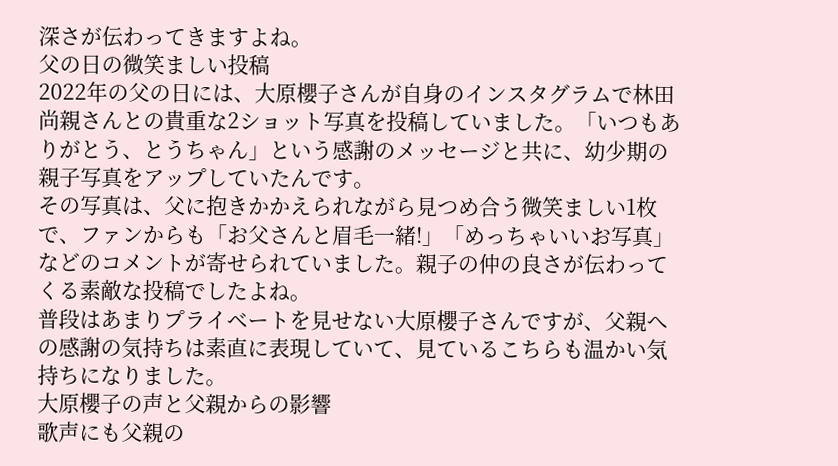深さが伝わってきますよね。
父の日の微笑ましい投稿
2022年の父の日には、大原櫻子さんが自身のインスタグラムで林田尚親さんとの貴重な2ショット写真を投稿していました。「いつもありがとう、とうちゃん」という感謝のメッセージと共に、幼少期の親子写真をアップしていたんです。
その写真は、父に抱きかかえられながら見つめ合う微笑ましい1枚で、ファンからも「お父さんと眉毛一緒!」「めっちゃいいお写真」などのコメントが寄せられていました。親子の仲の良さが伝わってくる素敵な投稿でしたよね。
普段はあまりプライベートを見せない大原櫻子さんですが、父親への感謝の気持ちは素直に表現していて、見ているこちらも温かい気持ちになりました。
大原櫻子の声と父親からの影響
歌声にも父親の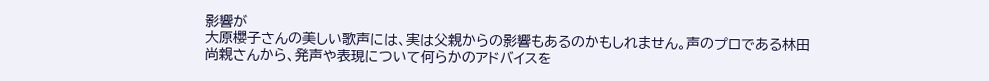影響が
大原櫻子さんの美しい歌声には、実は父親からの影響もあるのかもしれません。声のプロである林田尚親さんから、発声や表現について何らかのアドバイスを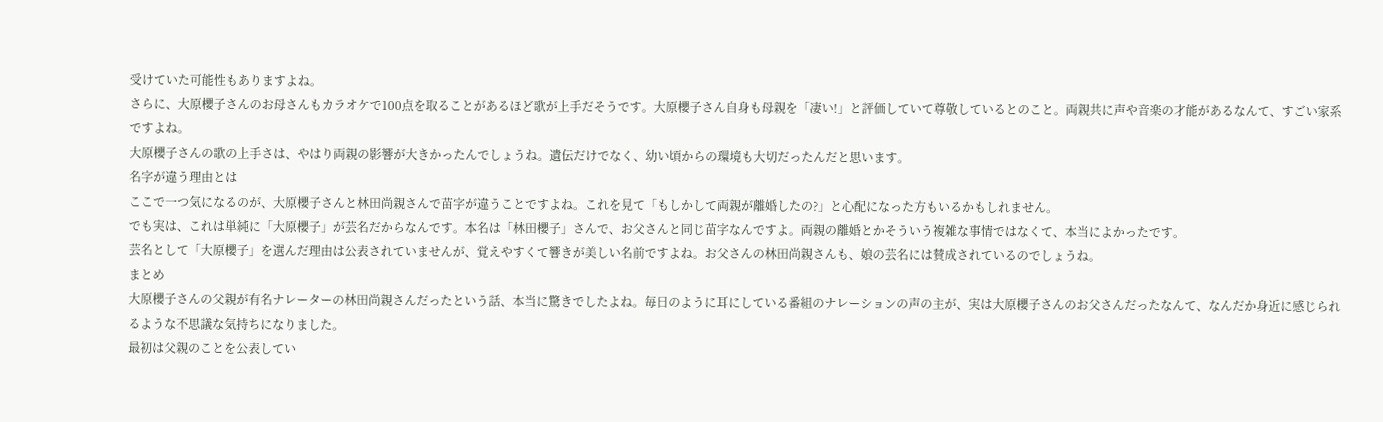受けていた可能性もありますよね。
さらに、大原櫻子さんのお母さんもカラオケで100点を取ることがあるほど歌が上手だそうです。大原櫻子さん自身も母親を「凄い!」と評価していて尊敬しているとのこと。両親共に声や音楽の才能があるなんて、すごい家系ですよね。
大原櫻子さんの歌の上手さは、やはり両親の影響が大きかったんでしょうね。遺伝だけでなく、幼い頃からの環境も大切だったんだと思います。
名字が違う理由とは
ここで一つ気になるのが、大原櫻子さんと林田尚親さんで苗字が違うことですよね。これを見て「もしかして両親が離婚したの?」と心配になった方もいるかもしれません。
でも実は、これは単純に「大原櫻子」が芸名だからなんです。本名は「林田櫻子」さんで、お父さんと同じ苗字なんですよ。両親の離婚とかそういう複雑な事情ではなくて、本当によかったです。
芸名として「大原櫻子」を選んだ理由は公表されていませんが、覚えやすくて響きが美しい名前ですよね。お父さんの林田尚親さんも、娘の芸名には賛成されているのでしょうね。
まとめ
大原櫻子さんの父親が有名ナレーターの林田尚親さんだったという話、本当に驚きでしたよね。毎日のように耳にしている番組のナレーションの声の主が、実は大原櫻子さんのお父さんだったなんて、なんだか身近に感じられるような不思議な気持ちになりました。
最初は父親のことを公表してい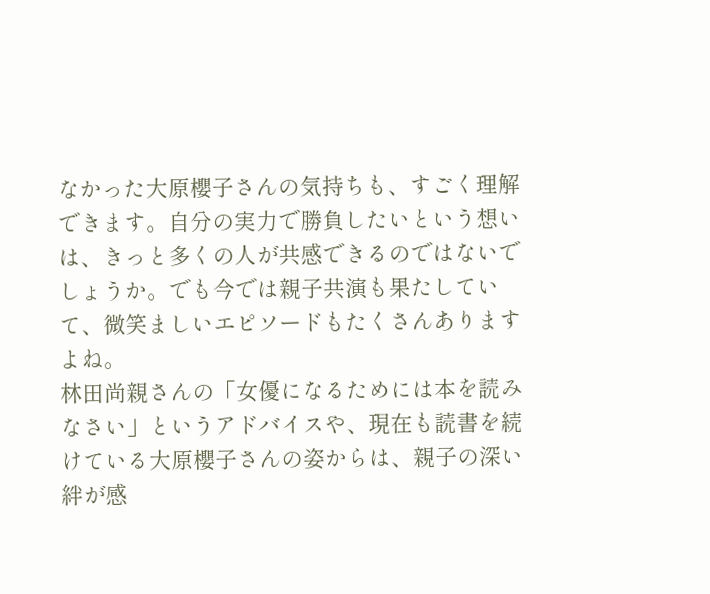なかった大原櫻子さんの気持ちも、すごく理解できます。自分の実力で勝負したいという想いは、きっと多くの人が共感できるのではないでしょうか。でも今では親子共演も果たしていて、微笑ましいエピソードもたくさんありますよね。
林田尚親さんの「女優になるためには本を読みなさい」というアドバイスや、現在も読書を続けている大原櫻子さんの姿からは、親子の深い絆が感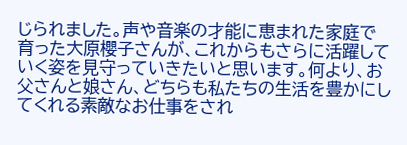じられました。声や音楽の才能に恵まれた家庭で育った大原櫻子さんが、これからもさらに活躍していく姿を見守っていきたいと思います。何より、お父さんと娘さん、どちらも私たちの生活を豊かにしてくれる素敵なお仕事をされ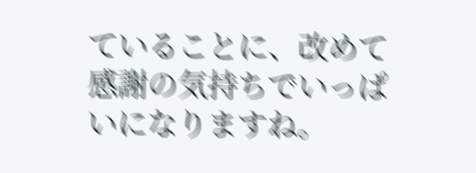ていることに、改めて感謝の気持ちでいっぱいになりますね。